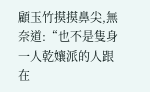顧玉竹摸摸鼻尖,無奈道:“也不是隻身一人乾孃派的人跟在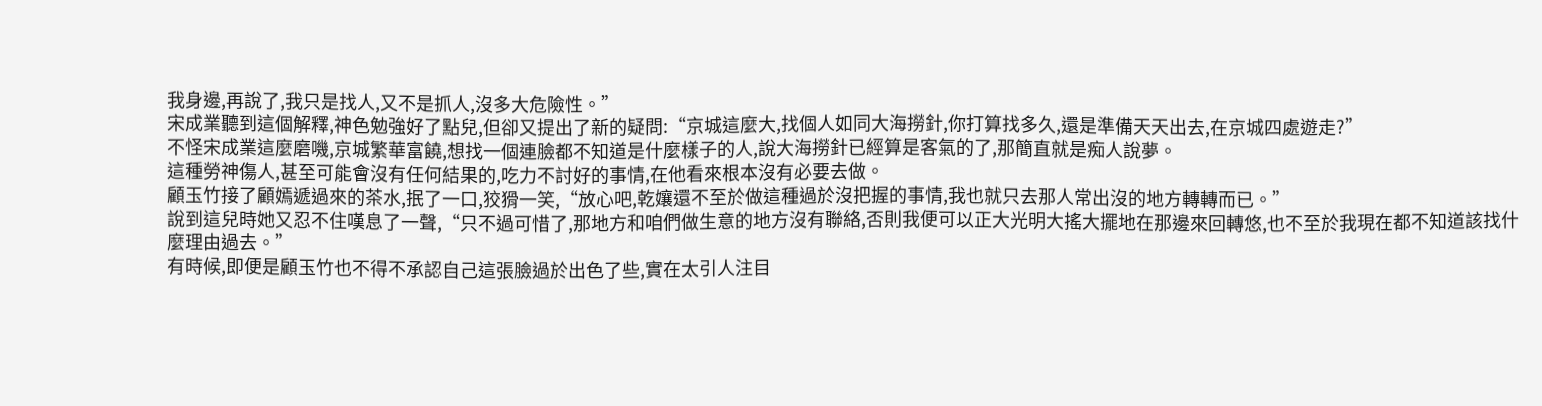我身邊,再說了,我只是找人,又不是抓人,沒多大危險性。”
宋成業聽到這個解釋,神色勉強好了點兒,但卻又提出了新的疑問:“京城這麼大,找個人如同大海撈針,你打算找多久,還是準備天天出去,在京城四處遊走?”
不怪宋成業這麼磨嘰,京城繁華富饒,想找一個連臉都不知道是什麼樣子的人,說大海撈針已經算是客氣的了,那簡直就是痴人說夢。
這種勞神傷人,甚至可能會沒有任何結果的,吃力不討好的事情,在他看來根本沒有必要去做。
顧玉竹接了顧嫣遞過來的茶水,抿了一口,狡猾一笑,“放心吧,乾孃還不至於做這種過於沒把握的事情,我也就只去那人常出沒的地方轉轉而已。”
說到這兒時她又忍不住嘆息了一聲,“只不過可惜了,那地方和咱們做生意的地方沒有聯絡,否則我便可以正大光明大搖大擺地在那邊來回轉悠,也不至於我現在都不知道該找什麼理由過去。”
有時候,即便是顧玉竹也不得不承認自己這張臉過於出色了些,實在太引人注目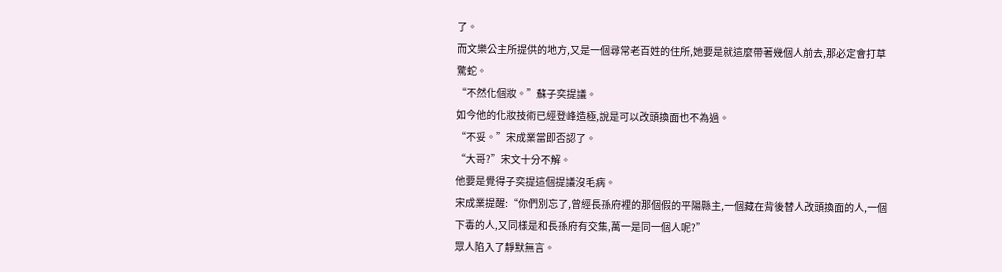了。
而文樂公主所提供的地方,又是一個尋常老百姓的住所,她要是就這麼帶著幾個人前去,那必定會打草驚蛇。
“不然化個妝。”蘇子奕提議。
如今他的化妝技術已經登峰造極,說是可以改頭換面也不為過。
“不妥。”宋成業當即否認了。
“大哥?”宋文十分不解。
他要是覺得子奕提這個提議沒毛病。
宋成業提醒:“你們別忘了,曾經長孫府裡的那個假的平陽縣主,一個藏在背後替人改頭換面的人,一個下毒的人,又同樣是和長孫府有交集,萬一是同一個人呢?”
眾人陷入了靜默無言。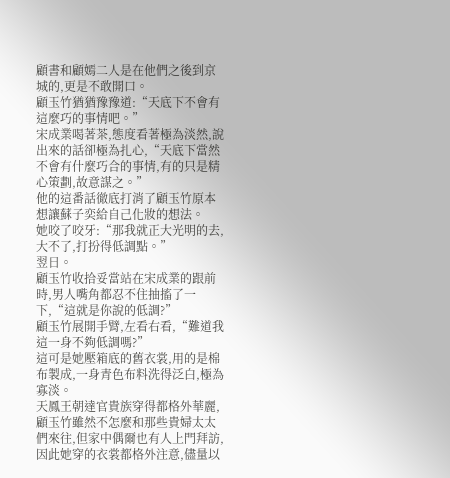顧書和顧嫣二人是在他們之後到京城的,更是不敢開口。
顧玉竹猶猶豫豫道:“天底下不會有這麼巧的事情吧。”
宋成業喝著茶,態度看著極為淡然,說出來的話卻極為扎心,“天底下當然不會有什麼巧合的事情,有的只是精心策劃,故意謀之。”
他的這番話徹底打消了顧玉竹原本想讓蘇子奕給自己化妝的想法。
她咬了咬牙:“那我就正大光明的去,大不了,打扮得低調點。”
翌日。
顧玉竹收拾妥當站在宋成業的跟前時,男人嘴角都忍不住抽搐了一下,“這就是你說的低調?”
顧玉竹展開手臂,左看右看,“難道我這一身不夠低調嗎?”
這可是她壓箱底的舊衣裳,用的是棉布製成,一身青色布料洗得泛白,極為寡淡。
天鳳王朝達官貴族穿得都格外華麗,顧玉竹雖然不怎麼和那些貴婦太太們來往,但家中偶爾也有人上門拜訪,因此她穿的衣裳都格外注意,儘量以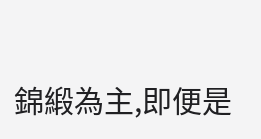錦緞為主,即便是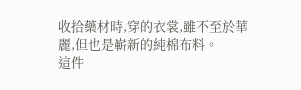收拾藥材時,穿的衣裳,雖不至於華麗,但也是嶄新的純棉布料。
這件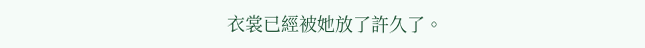衣裳已經被她放了許久了。